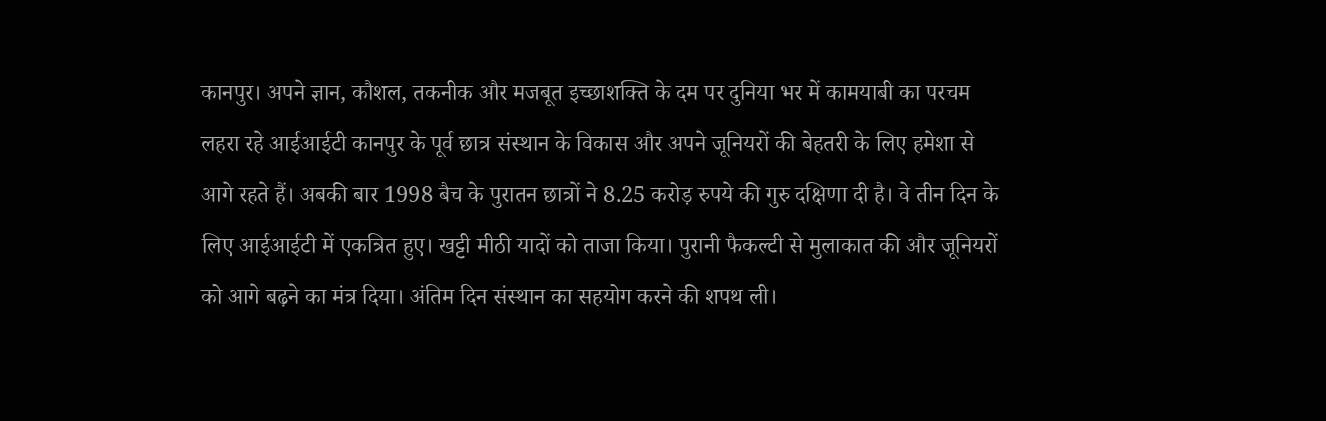कानपुर। अपने ज्ञान, कौशल, तकनीक और मजबूत इच्छाशक्ति के दम पर दुनिया भर में कामयाबी का परचम लहरा रहे आईआईटी कानपुर के पूर्व छात्र संस्थान के विकास और अपने जूनियरों की बेहतरी के लिए हमेशा से आगे रहते हैं। अबकी बार 1998 बैच के पुरातन छात्रों ने 8.25 करोड़ रुपये की गुरु दक्षिणा दी है। वे तीन दिन के लिए आईआईटी में एकत्रित हुए। खट्टी मीठी यादों को ताजा किया। पुरानी फैकल्टी से मुलाकात की और जूनियरों को आगे बढ़ने का मंत्र दिया। अंतिम दिन संस्थान का सहयोग करने की शपथ ली।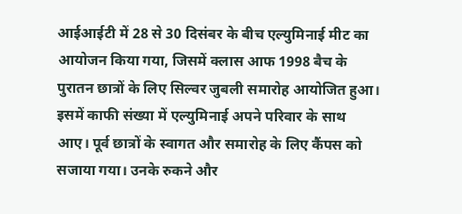आईआईटी में 28 से 30 दिसंबर के बीच एल्युमिनाई मीट का आयोजन किया गया, जिसमें क्लास आफ 1998 बैच के पुरातन छात्रों के लिए सिल्वर जुबली समारोह आयोजित हुआ। इसमें काफी संख्या में एल्युमिनाई अपने परिवार के साथ आए। पूर्व छात्रों के स्वागत और समारोह के लिए कैंपस को सजाया गया। उनके रुकने और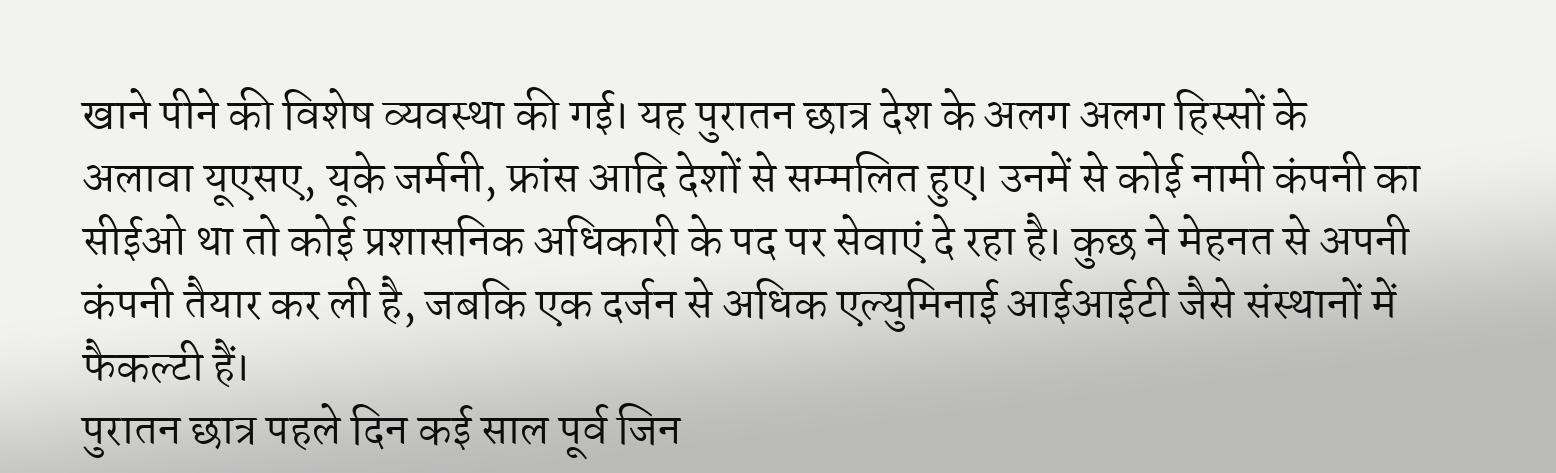खाने पीने की विशेष व्यवस्था की गई। यह पुरातन छात्र देश के अलग अलग हिस्सों के अलावा यूएसए, यूके जर्मनी, फ्रांस आदि देशों से सम्मलित हुए। उनमें से कोई नामी कंपनी का सीईओ था तो कोई प्रशासनिक अधिकारी के पद पर सेवाएं दे रहा है। कुछ ने मेहनत से अपनी कंपनी तैयार कर ली है, जबकि एक दर्जन से अधिक एल्युमिनाई आईआईटी जैसे संस्थानों में फैकल्टी हैं।
पुरातन छात्र पहले दिन कई साल पूर्व जिन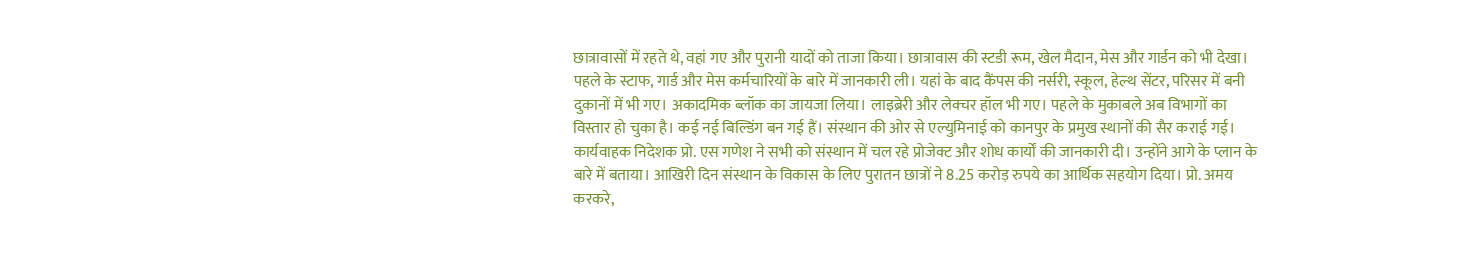छात्रावासों में रहते थे, वहां गए और पुरानी यादों को ताजा किया। छात्रावास की स्टडी रूम, खेल मैदान, मेस और गार्डन को भी देखा। पहले के स्टाफ, गार्ड और मेस कर्मचारियों के बारे में जानकारी ली। यहां के बाद कैंपस की नर्सरी, स्कूल, हेल्थ सेंटर, परिसर में बनी दुकानों में भी गए। अकादमिक ब्लॉक का जायजा लिया। लाइब्रेरी और लेक्चर हॉल भी गए। पहले के मुकाबले अब विभागों का विस्तार हो चुका है। कई नई बिल्डिंग बन गई हैं। संस्थान की ओर से एल्युमिनाई को कानपुर के प्रमुख स्थानों की सैर कराई गई। कार्यवाहक निदेशक प्रो. एस गणेश ने सभी को संस्थान में चल रहे प्रोजेक्ट और शोध कार्यों की जानकारी दी। उन्होंने आगे के प्लान के बारे में बताया। आखिरी दिन संस्थान के विकास के लिए पुरातन छात्रों ने 8.25 करोड़ रुपये का आर्थिक सहयोग दिया। प्रो. अमय करकरे,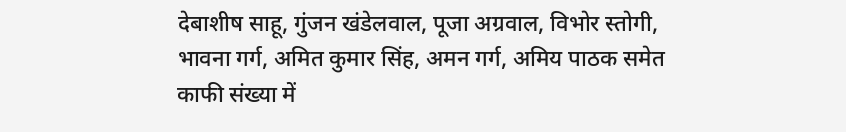देबाशीष साहू, गुंजन खंडेलवाल, पूजा अग्रवाल, विभोर स्तोगी, भावना गर्ग, अमित कुमार सिंह, अमन गर्ग, अमिय पाठक समेत काफी संख्या में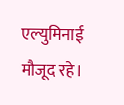एल्युमिनाई मौजूद रहे।